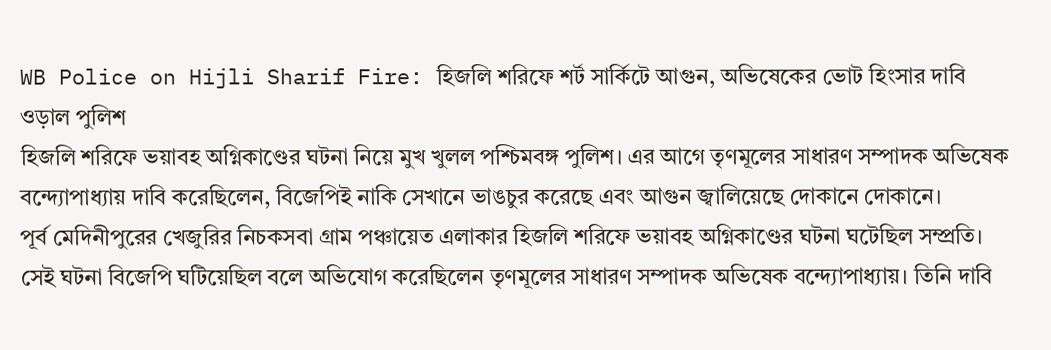WB Police on Hijli Sharif Fire: হিজলি শরিফে শর্ট সার্কিটে আগুন, অভিষেকের ভোট হিংসার দাবি ওড়াল পুলিশ
হিজলি শরিফে ভয়াবহ অগ্নিকাণ্ডের ঘটনা নিয়ে মুখ খুলল পশ্চিমবঙ্গ পুলিশ। এর আগে তৃণমূলের সাধারণ সম্পাদক অভিষেক বন্দ্যোপাধ্যায় দাবি করেছিলেন, বিজেপিই নাকি সেখানে ভাঙচুর করেছে এবং আগুন জ্বালিয়েছে দোকানে দোকানে।
পূর্ব মেদিনীপুরের খেজুরির নিচকসবা গ্রাম পঞ্চায়েত এলাকার হিজলি শরিফে ভয়াবহ অগ্নিকাণ্ডের ঘটনা ঘটেছিল সম্প্রতি। সেই ঘটনা বিজেপি ঘটিয়েছিল বলে অভিযোগ করেছিলেন তৃণমূলের সাধারণ সম্পাদক অভিষেক বন্দ্যোপাধ্যায়। তিনি দাবি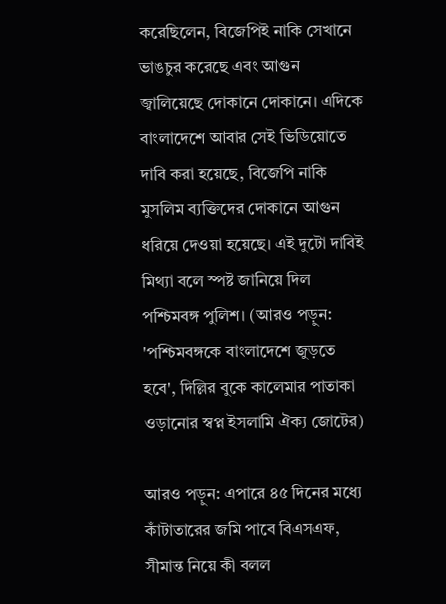করেছিলেন, বিজেপিই নাকি সেখানে ভাঙচুর করেছে এবং আগুন জ্বালিয়েছে দোকানে দোকানে। এদিকে বাংলাদেশে আবার সেই ভিডিয়োতে দাবি করা হয়েছে, বিজেপি নাকি মুসলিম ব্যক্তিদের দোকানে আগুন ধরিয়ে দেওয়া হয়েছে। এই দুটো দাবিই মিথ্যা বলে স্পষ্ট জানিয়ে দিল পশ্চিমবঙ্গ পুলিশ। (আরও পড়ুন: 'পশ্চিমবঙ্গকে বাংলাদেশে জুড়তে হবে', দিল্লির বুকে কালেমার পাতাকা ওড়ানোর স্বপ্ন ইসলামি ঐক্য জোটের)

আরও পড়ুন: এপারে ৪৫ দিনের মধ্যে কাঁটাতারের জমি পাবে বিএসএফ, সীমান্ত নিয়ে কী বলল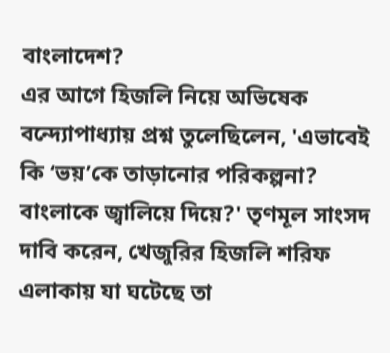বাংলাদেশ?
এর আগে হিজলি নিয়ে অভিষেক বন্দ্যোপাধ্যায় প্রশ্ন তুলেছিলেন, 'এভাবেই কি ‘ভয়’কে তাড়ানোর পরিকল্পনা? বাংলাকে জ্বালিয়ে দিয়ে?' তৃণমূল সাংসদ দাবি করেন, খেজুরির হিজলি শরিফ এলাকায় যা ঘটেছে তা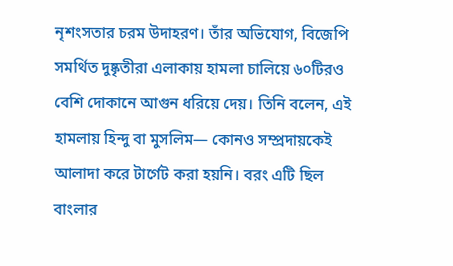নৃশংসতার চরম উদাহরণ। তাঁর অভিযোগ, বিজেপি সমর্থিত দুষ্কৃতীরা এলাকায় হামলা চালিয়ে ৬০টিরও বেশি দোকানে আগুন ধরিয়ে দেয়। তিনি বলেন, এই হামলায় হিন্দু বা মুসলিম— কোনও সম্প্রদায়কেই আলাদা করে টার্গেট করা হয়নি। বরং এটি ছিল বাংলার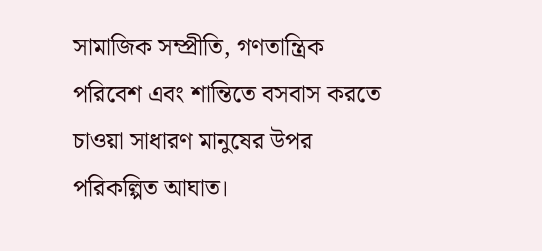সামাজিক সম্প্রীতি, গণতান্ত্রিক পরিবেশ এবং শান্তিতে বসবাস করতে চাওয়া সাধারণ মানুষের উপর পরিকল্পিত আঘাত।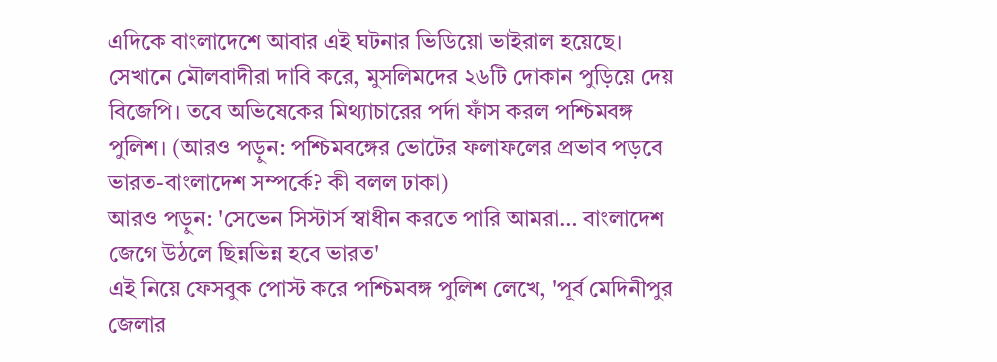এদিকে বাংলাদেশে আবার এই ঘটনার ভিডিয়ো ভাইরাল হয়েছে। সেখানে মৌলবাদীরা দাবি করে, মুসলিমদের ২৬টি দোকান পুড়িয়ে দেয় বিজেপি। তবে অভিষেকের মিথ্যাচারের পর্দা ফাঁস করল পশ্চিমবঙ্গ পুলিশ। (আরও পড়ুন: পশ্চিমবঙ্গের ভোটের ফলাফলের প্রভাব পড়বে ভারত-বাংলাদেশ সম্পর্কে? কী বলল ঢাকা)
আরও পড়ুন: 'সেভেন সিস্টার্স স্বাধীন করতে পারি আমরা… বাংলাদেশ জেগে উঠলে ছিন্নভিন্ন হবে ভারত'
এই নিয়ে ফেসবুক পোস্ট করে পশ্চিমবঙ্গ পুলিশ লেখে, 'পূর্ব মেদিনীপুর জেলার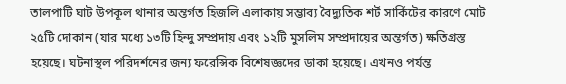তালপাটি ঘাট উপকূল থানার অন্তর্গত হিজলি এলাকায় সম্ভাব্য বৈদ্যুতিক শর্ট সার্কিটের কারণে মোট ২৫টি দোকান (যার মধ্যে ১৩টি হিন্দু সম্প্রদায় এবং ১২টি মুসলিম সম্প্রদায়ের অন্তর্গত) ক্ষতিগ্রস্ত হয়েছে। ঘটনাস্থল পরিদর্শনের জন্য ফরেন্সিক বিশেষজ্ঞদের ডাকা হয়েছে। এখনও পর্যন্ত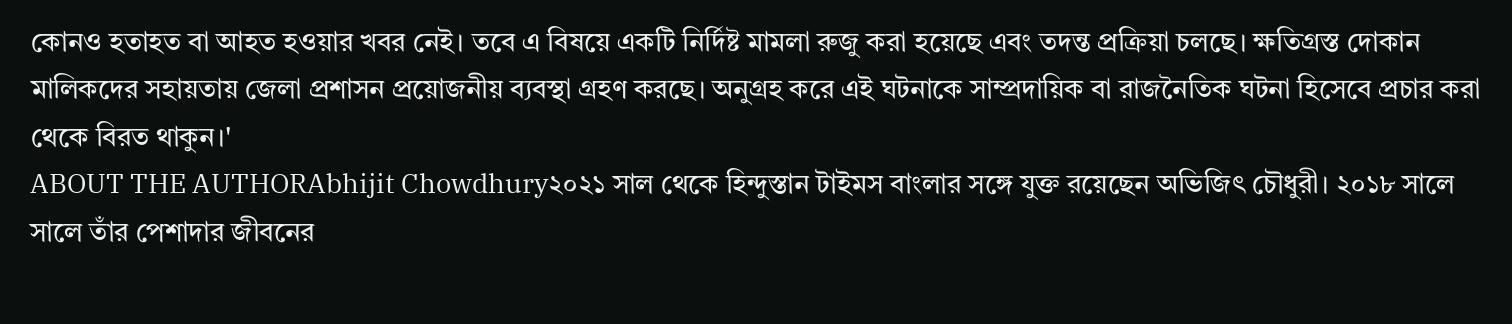কোনও হতাহত বা আহত হওয়ার খবর নেই। তবে এ বিষয়ে একটি নির্দিষ্ট মামলা রুজু করা হয়েছে এবং তদন্ত প্রক্রিয়া চলছে। ক্ষতিগ্রস্ত দোকান মালিকদের সহায়তায় জেলা প্রশাসন প্রয়োজনীয় ব্যবস্থা গ্রহণ করছে। অনুগ্রহ করে এই ঘটনাকে সাম্প্রদায়িক বা রাজনৈতিক ঘটনা হিসেবে প্রচার করা থেকে বিরত থাকুন।'
ABOUT THE AUTHORAbhijit Chowdhury২০২১ সাল থেকে হিন্দুস্তান টাইমস বাংলার সঙ্গে যুক্ত রয়েছেন অভিজিৎ চৌধুরী। ২০১৮ সালে সালে তাঁর পেশাদার জীবনের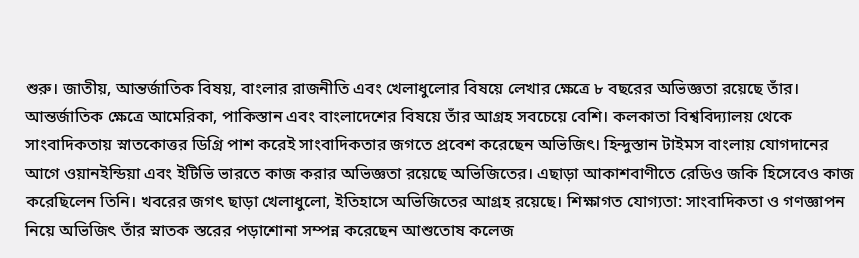শুরু। জাতীয়, আন্তর্জাতিক বিষয়, বাংলার রাজনীতি এবং খেলাধুলোর বিষয়ে লেখার ক্ষেত্রে ৮ বছরের অভিজ্ঞতা রয়েছে তাঁর। আন্তর্জাতিক ক্ষেত্রে আমেরিকা, পাকিস্তান এবং বাংলাদেশের বিষয়ে তাঁর আগ্রহ সবচেয়ে বেশি। কলকাতা বিশ্ববিদ্যালয় থেকে সাংবাদিকতায় স্নাতকোত্তর ডিগ্রি পাশ করেই সাংবাদিকতার জগতে প্রবেশ করেছেন অভিজিৎ। হিন্দুস্তান টাইমস বাংলায় যোগদানের আগে ওয়ানইন্ডিয়া এবং ইটিভি ভারতে কাজ করার অভিজ্ঞতা রয়েছে অভিজিতের। এছাড়া আকাশবাণীতে রেডিও জকি হিসেবেও কাজ করেছিলেন তিনি। খবরের জগৎ ছাড়া খেলাধুলো, ইতিহাসে অভিজিতের আগ্রহ রয়েছে। শিক্ষাগত যোগ্যতা: সাংবাদিকতা ও গণজ্ঞাপন নিয়ে অভিজিৎ তাঁর স্নাতক স্তরের পড়াশোনা সম্পন্ন করেছেন আশুতোষ কলেজ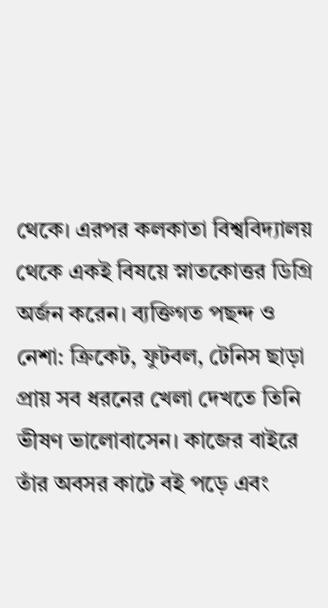থেকে। এরপর কলকাতা বিশ্ববিদ্যালয় থেকে একই বিষয়ে স্নাতকোত্তর ডিগ্রি অর্জন করেন। ব্যক্তিগত পছন্দ ও নেশা: ক্রিকেট, ফুটবল, টেনিস ছাড়া প্রায় সব ধরনের খেলা দেখতে তিনি ভীষণ ভালোবাসেন। কাজের বাইরে তাঁর অবসর কাটে বই পড়ে এবং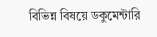বিভিন্ন বিষয়ে ডকুমেন্টারি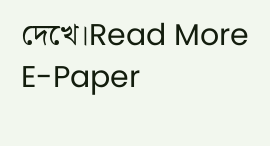দেখে।Read More
E-Paper